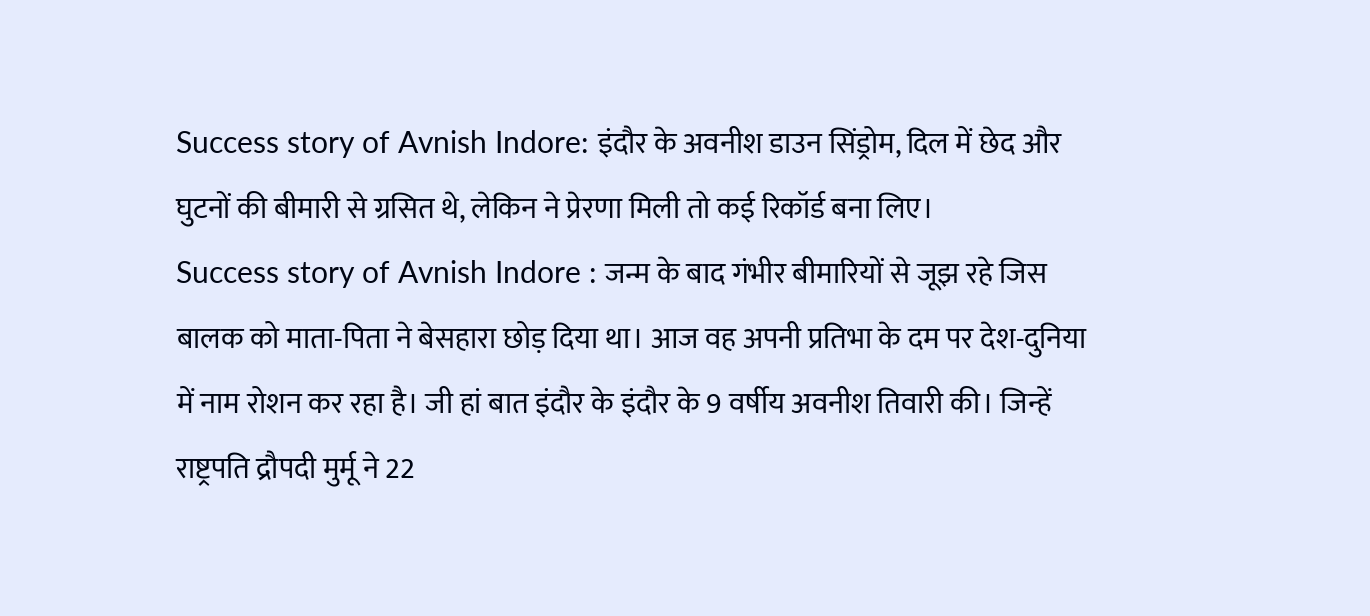Success story of Avnish Indore: इंदौर के अवनीश डाउन सिंड्रोम, दिल में छेद और घुटनों की बीमारी से ग्रसित थे, लेकिन ने प्रेरणा मिली तो कई रिकॉर्ड बना लिए।
Success story of Avnish Indore : जन्म के बाद गंभीर बीमारियों से जूझ रहे जिस बालक को माता-पिता ने बेसहारा छोड़ दिया था। आज वह अपनी प्रतिभा के दम पर देश-दुनिया में नाम रोशन कर रहा है। जी हां बात इंदौर के इंदौर के 9 वर्षीय अवनीश तिवारी की। जिन्हें राष्ट्रपति द्रौपदी मुर्मू ने 22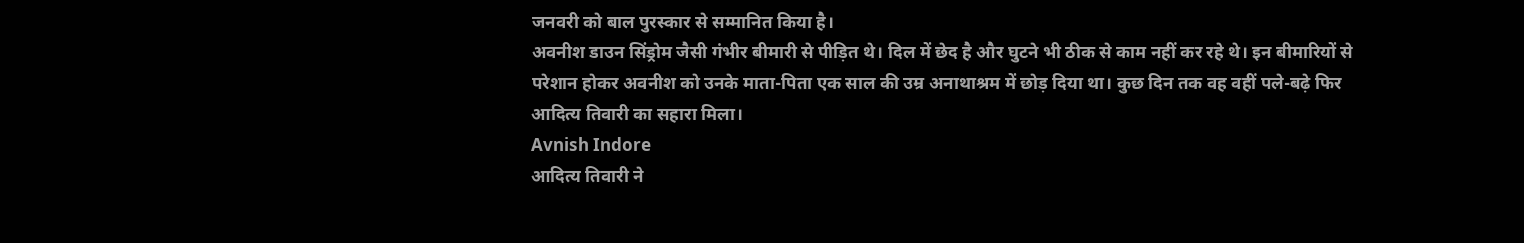जनवरी को बाल पुरस्कार से सम्मानित किया है।
अवनीश डाउन सिंड्रोम जैसी गंभीर बीमारी से पीड़ित थे। दिल में छेद है और घुटने भी ठीक से काम नहीं कर रहे थे। इन बीमारियों से परेशान होकर अवनीश को उनके माता-पिता एक साल की उम्र अनाथाश्रम में छोड़ दिया था। कुछ दिन तक वह वहीं पले-बढ़े फिर आदित्य तिवारी का सहारा मिला।
Avnish Indore
आदित्य तिवारी ने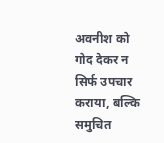अवनीश को गोद देकर न सिर्फ उपचार कराया, बल्कि समुचित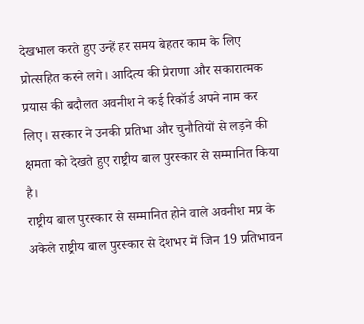देखभाल करते हुए उन्हें हर समय बेहतर काम के लिए प्रोत्सहित करने लगे। आदित्य की प्रेराणा और सकारात्मक प्रयास की बदौलत अवनीश ने कई रिकॉर्ड अपने नाम कर लिए। सरकार ने उनकी प्रतिभा और चुनौतियों से लड़ने की क्षमता को देखते हुए राष्ट्रीय बाल पुरस्कार से सम्मानित किया है।
राष्ट्रीय बाल पुरस्कार से सम्मानित होने वाले अवनीश मप्र के अकेले राष्ट्रीय बाल पुरस्कार से देशभर में जिन 19 प्रतिभावन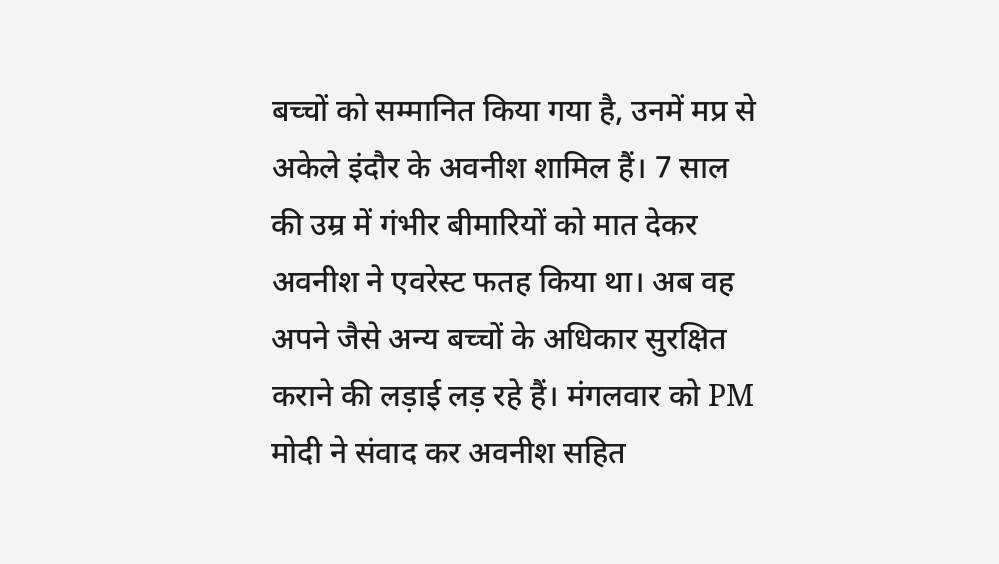बच्चों को सम्मानित किया गया है, उनमें मप्र से अकेले इंदौर के अवनीश शामिल हैं। 7 साल की उम्र में गंभीर बीमारियों को मात देकर अवनीश ने एवरेस्ट फतह किया था। अब वह अपने जैसे अन्य बच्चों के अधिकार सुरक्षित कराने की लड़ाई लड़ रहे हैं। मंगलवार को PM मोदी ने संवाद कर अवनीश सहित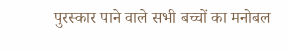पुरस्कार पाने वाले सभी बच्चों का मनोबल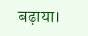बढ़ाया।